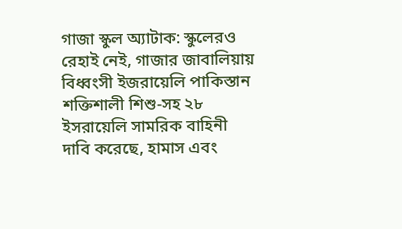গাজা স্কুল অ্যাটাক: স্কুলেরও রেহাই নেই, গাজার জাবালিয়ায় বিধ্বংসী ইজরায়েলি পাকিস্তান শক্তিশালী শিশু-সহ ২৮
ইসরায়েলি সামরিক বাহিনী দাবি করেছে, হামাস এবং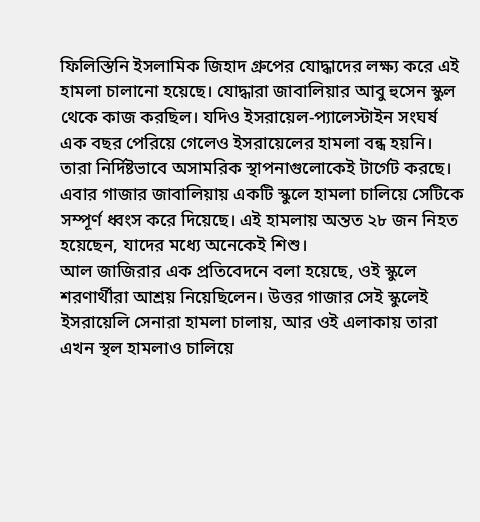ফিলিস্তিনি ইসলামিক জিহাদ গ্রুপের যোদ্ধাদের লক্ষ্য করে এই হামলা চালানো হয়েছে। যোদ্ধারা জাবালিয়ার আবু হুসেন স্কুল থেকে কাজ করছিল। যদিও ইসরায়েল-প্যালেস্টাইন সংঘর্ষ এক বছর পেরিয়ে গেলেও ইসরায়েলের হামলা বন্ধ হয়নি। তারা নির্দিষ্টভাবে অসামরিক স্থাপনাগুলোকেই টার্গেট করছে। এবার গাজার জাবালিয়ায় একটি স্কুলে হামলা চালিয়ে সেটিকে সম্পূর্ণ ধ্বংস করে দিয়েছে। এই হামলায় অন্তত ২৮ জন নিহত হয়েছেন, যাদের মধ্যে অনেকেই শিশু।
আল জাজিরার এক প্রতিবেদনে বলা হয়েছে, ওই স্কুলে শরণার্থীরা আশ্রয় নিয়েছিলেন। উত্তর গাজার সেই স্কুলেই ইসরায়েলি সেনারা হামলা চালায়, আর ওই এলাকায় তারা এখন স্থল হামলাও চালিয়ে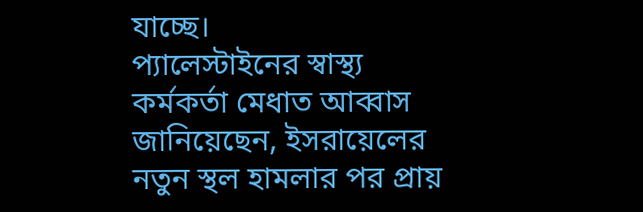যাচ্ছে।
প্যালেস্টাইনের স্বাস্থ্য কর্মকর্তা মেধাত আব্বাস জানিয়েছেন, ইসরায়েলের নতুন স্থল হামলার পর প্রায়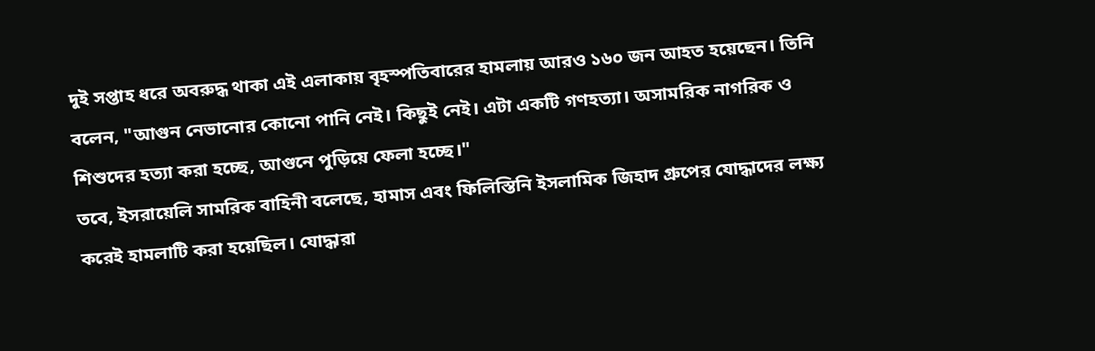দুই সপ্তাহ ধরে অবরুদ্ধ থাকা এই এলাকায় বৃহস্পতিবারের হামলায় আরও ১৬০ জন আহত হয়েছেন। তিনি বলেন, "আগুন নেভানোর কোনো পানি নেই। কিছুই নেই। এটা একটি গণহত্যা। অসামরিক নাগরিক ও শিশুদের হত্যা করা হচ্ছে, আগুনে পুড়িয়ে ফেলা হচ্ছে।"
তবে, ইসরায়েলি সামরিক বাহিনী বলেছে, হামাস এবং ফিলিস্তিনি ইসলামিক জিহাদ গ্রুপের যোদ্ধাদের লক্ষ্য করেই হামলাটি করা হয়েছিল। যোদ্ধারা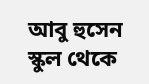আবু হুসেন স্কুল থেকে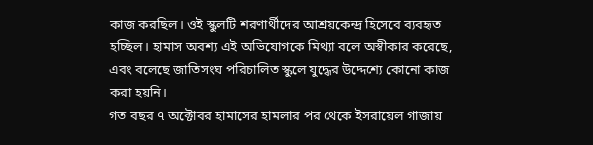কাজ করছিল। ওই স্কুলটি শরণার্থীদের আশ্রয়কেন্দ্র হিসেবে ব্যবহৃত হচ্ছিল। হামাস অবশ্য এই অভিযোগকে মিথ্যা বলে অস্বীকার করেছে, এবং বলেছে জাতিসংঘ পরিচালিত স্কুলে যুদ্ধের উদ্দেশ্যে কোনো কাজ করা হয়নি।
গত বছর ৭ অক্টোবর হামাসের হামলার পর থেকে ইসরায়েল গাজায়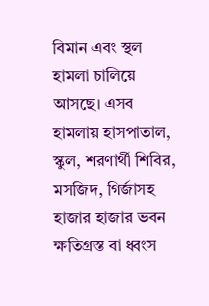বিমান এবং স্থল হামলা চালিয়ে আসছে। এসব হামলায় হাসপাতাল, স্কুল, শরণার্থী শিবির, মসজিদ, গির্জাসহ হাজার হাজার ভবন ক্ষতিগ্রস্ত বা ধ্বংস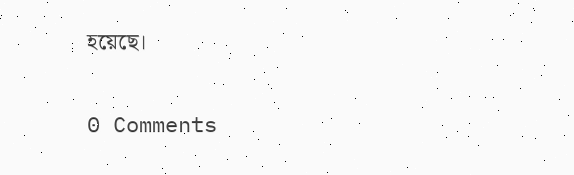হয়েছে।

0 Comments